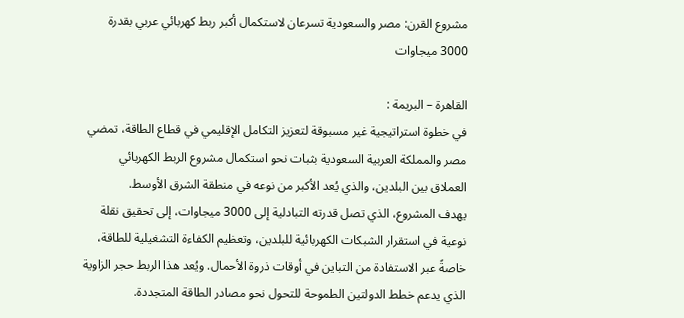مشروع القرن: مصر والسعودية تسرعان لاستكمال أكبر ربط كهربائي عربي بقدرة 3000 ميجاوات

القاهرة – البريمة :
في خطوة استراتيجية غير مسبوقة لتعزيز التكامل الإقليمي في قطاع الطاقة، تمضي مصر والمملكة العربية السعودية بثبات نحو استكمال مشروع الربط الكهربائي العملاق بين البلدين، والذي يُعد الأكبر من نوعه في منطقة الشرق الأوسط.
يهدف المشروع، الذي تصل قدرته التبادلية إلى 3000 ميجاوات، إلى تحقيق نقلة نوعية في استقرار الشبكات الكهربائية للبلدين، وتعظيم الكفاءة التشغيلية للطاقة، خاصةً عبر الاستفادة من التباين في أوقات ذروة الأحمال. ويُعد هذا الربط حجر الزاوية الذي يدعم خطط الدولتين الطموحة للتحول نحو مصادر الطاقة المتجددة.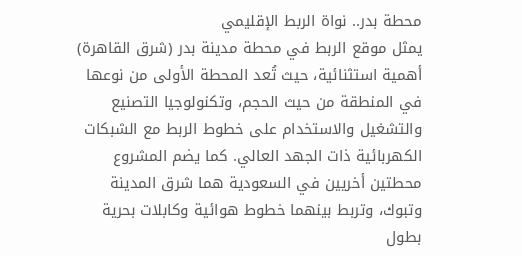محطة بدر.. نواة الربط الإقليمي
يمثل موقع الربط في محطة مدينة بدر (شرق القاهرة) أهمية استثنائية، حيث تُعد المحطة الأولى من نوعها في المنطقة من حيث الحجم، وتكنولوجيا التصنيع والتشغيل والاستخدام على خطوط الربط مع الشبكات الكهربائية ذات الجهد العالي. كما يضم المشروع محطتين أخريين في السعودية هما شرق المدينة وتبوك، وتربط بينهما خطوط هوائية وكابلات بحرية بطول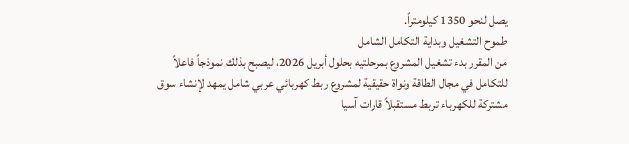يصل لنحو 1350 كيلومتراً.
طموح التشغيل وبداية التكامل الشامل
من المقرر بدء تشغيل المشروع بمرحلتيه بحلول أبريل 2026، ليصبح بذلك نموذجاً فاعلاً للتكامل في مجال الطاقة ونواة حقيقية لمشروع ربط كهربائي عربي شامل يمهد لإنشاء سوق مشتركة للكهرباء تربط مستقبلاً قارات آسيا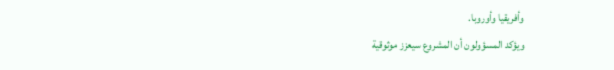وأفريقيا وأوروبا.
ويؤكد المسؤولون أن المشروع سيعزز موثوقية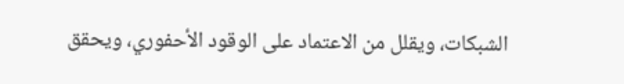الشبكات، ويقلل من الاعتماد على الوقود الأحفوري، ويحقق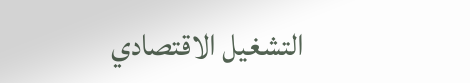التشغيل الاقتصادي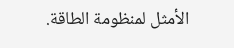الأمثل لمنظومة الطاقة.